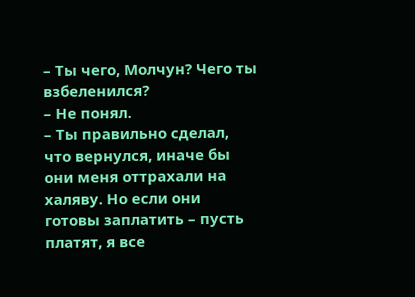– Ты чего, Молчун? Чего ты взбеленился?
– Не понял.
– Ты правильно сделал, что вернулся, иначе бы они меня оттрахали на халяву. Но если они готовы заплатить – пусть платят, я все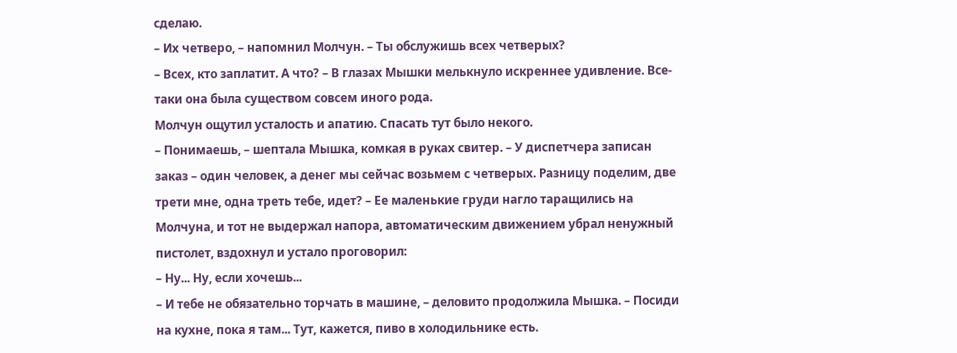сделаю.
– Их четверо, – напомнил Молчун. – Ты обслужишь всех четверых?
– Всех, кто заплатит. А что? – В глазах Мышки мелькнуло искреннее удивление. Все-таки она была существом совсем иного рода.
Молчун ощутил усталость и апатию. Спасать тут было некого.
– Понимаешь, – шептала Мышка, комкая в руках свитер. – У диспетчера записан заказ – один человек, а денег мы сейчас возьмем с четверых. Разницу поделим, две трети мне, одна треть тебе, идет? – Ее маленькие груди нагло таращились на Молчуна, и тот не выдержал напора, автоматическим движением убрал ненужный пистолет, вздохнул и устало проговорил:
– Ну... Ну, если хочешь...
– И тебе не обязательно торчать в машине, – деловито продолжила Мышка. – Посиди на кухне, пока я там... Тут, кажется, пиво в холодильнике есть.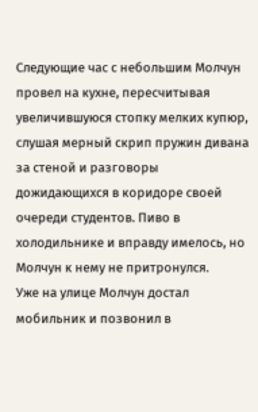Следующие час с небольшим Молчун провел на кухне, пересчитывая увеличившуюся стопку мелких купюр, слушая мерный скрип пружин дивана за стеной и разговоры дожидающихся в коридоре своей очереди студентов. Пиво в холодильнике и вправду имелось, но Молчун к нему не притронулся.
Уже на улице Молчун достал мобильник и позвонил в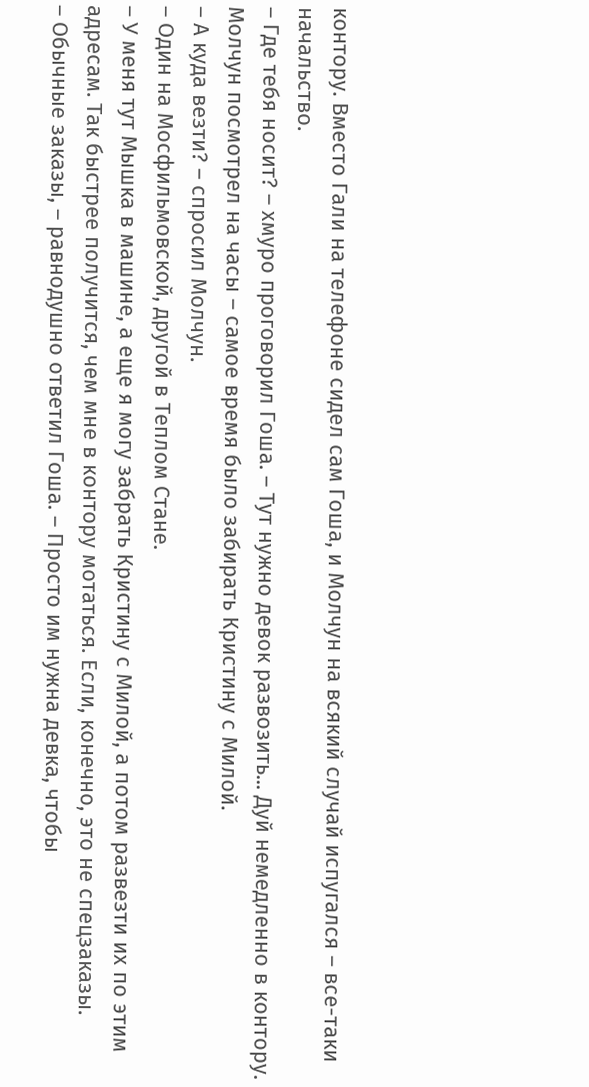контору. Вместо Гали на телефоне сидел сам Гоша, и Молчун на всякий случай испугался – все-таки начальство.
– Где тебя носит? – хмуро проговорил Гоша. – Тут нужно девок развозить... Дуй немедленно в контору.
Молчун посмотрел на часы – самое время было забирать Кристину с Милой.
– А куда везти? – спросил Молчун.
– Один на Мосфильмовской, другой в Теплом Стане.
– У меня тут Мышка в машине, а еще я могу забрать Кристину с Милой, а потом развезти их по этим адресам. Так быстрее получится, чем мне в контору мотаться. Если, конечно, это не спецзаказы.
– Обычные заказы, – равнодушно ответил Гоша. – Просто им нужна девка, чтобы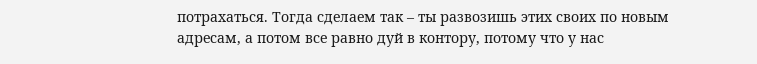потрахаться. Тогда сделаем так – ты развозишь этих своих по новым адресам, а потом все равно дуй в контору, потому что у нас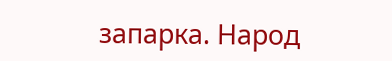запарка. Народ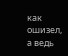как ошизел, а ведь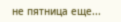не пятница еще...